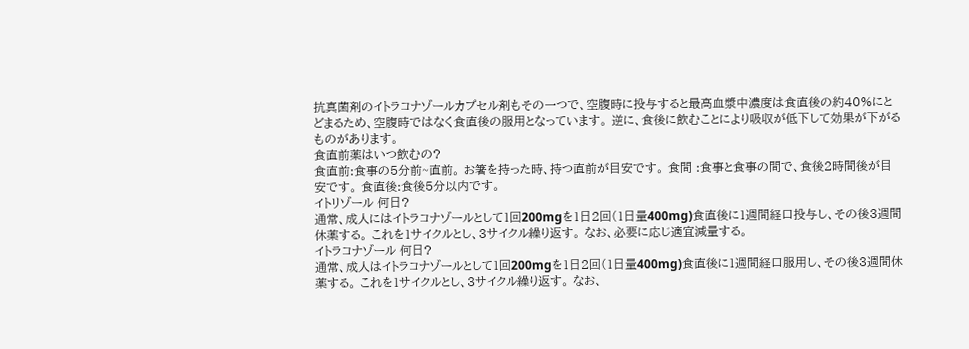抗真菌剤のイトラコナゾールカプセル剤もその一つで、空腹時に投与すると最高血漿中濃度は食直後の約40%にとどまるため、空腹時ではなく食直後の服用となっています。 逆に、食後に飲むことにより吸収が低下して効果が下がるものがあります。
食直前薬はいつ飲むの?
食直前:食事の5分前~直前。 お箸を持った時、持つ直前が目安です。 食間 :食事と食事の間で、食後2時間後が目安です。 食直後:食後5分以内です。
イトリゾール 何日?
通常、成人にはイトラコナゾールとして1回200mgを1日2回(1日量400mg)食直後に1週間経口投与し、その後3週間休薬する。 これを1サイクルとし、3サイクル繰り返す。 なお、必要に応じ適宜減量する。
イトラコナゾール 何日?
通常、成人はイトラコナゾールとして1回200mgを1日2回(1日量400mg)食直後に1週間経口服用し、その後3週間休薬する。 これを1サイクルとし、3サイクル繰り返す。 なお、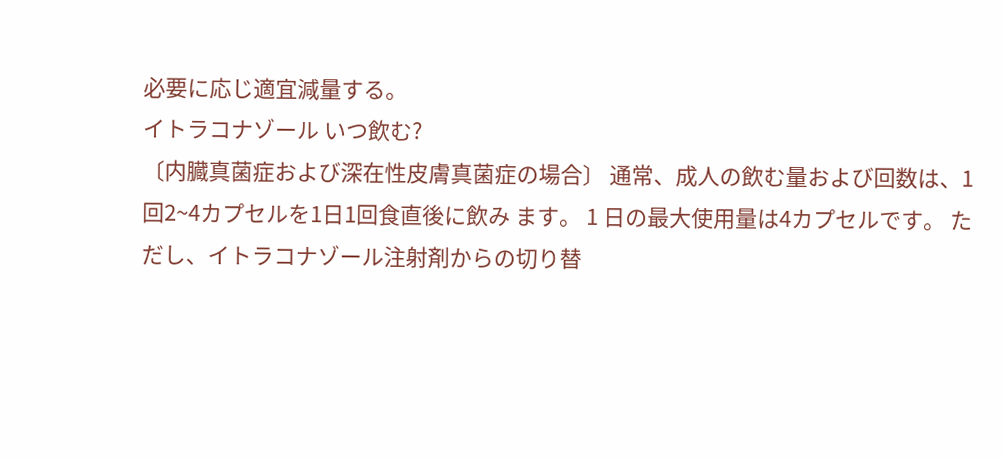必要に応じ適宜減量する。
イトラコナゾール いつ飲む?
〔内臓真菌症および深在性皮膚真菌症の場合〕 通常、成人の飲む量および回数は、1回2~4カプセルを1日1回食直後に飲み ます。 1 日の最大使用量は4カプセルです。 ただし、イトラコナゾール注射剤からの切り替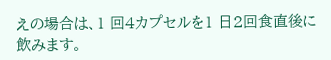えの場合は、1 回4カプセルを1 日2回食直後に飲みます。